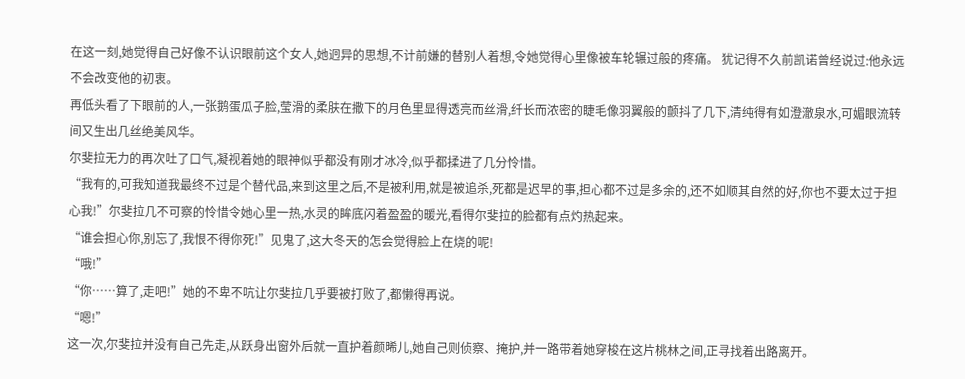在这一刻,她觉得自己好像不认识眼前这个女人,她迥异的思想,不计前嫌的替别人着想,令她觉得心里像被车轮辗过般的疼痛。 犹记得不久前凯诺曾经说过:他永远不会改变他的初衷。
再低头看了下眼前的人,一张鹅蛋瓜子脸,莹滑的柔肤在撒下的月色里显得透亮而丝滑,纤长而浓密的睫毛像羽翼般的颤抖了几下,清纯得有如澄澈泉水,可媚眼流转间又生出几丝绝美风华。
尔斐拉无力的再次吐了口气,凝视着她的眼神似乎都没有刚才冰冷,似乎都揉进了几分怜惜。
“我有的,可我知道我最终不过是个替代品,来到这里之后,不是被利用,就是被追杀,死都是迟早的事,担心都不过是多余的,还不如顺其自然的好,你也不要太过于担心我!”尔斐拉几不可察的怜惜令她心里一热,水灵的眸底闪着盈盈的暖光,看得尔斐拉的脸都有点灼热起来。
“谁会担心你,别忘了,我恨不得你死!”见鬼了,这大冬天的怎会觉得脸上在烧的呢!
“哦!”
“你……算了,走吧!”她的不卑不吭让尔斐拉几乎要被打败了,都懒得再说。
“嗯!”
这一次,尔斐拉并没有自己先走,从跃身出窗外后就一直护着颜晞儿,她自己则侦察、掩护,并一路带着她穿梭在这片桃林之间,正寻找着出路离开。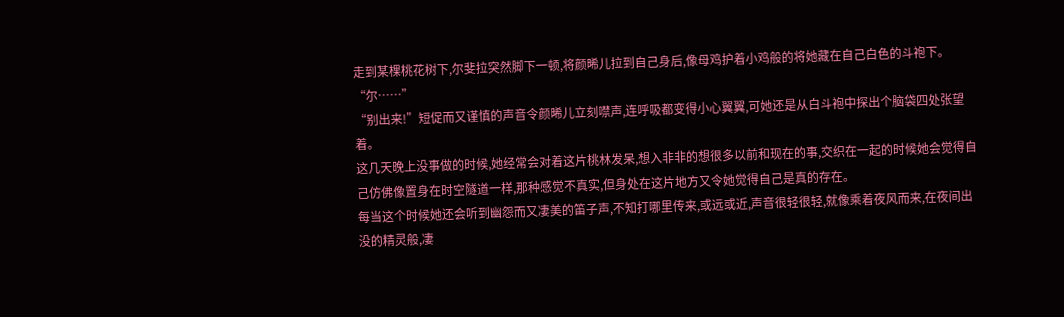走到某棵桃花树下,尔斐拉突然脚下一顿,将颜晞儿拉到自己身后,像母鸡护着小鸡般的将她藏在自己白色的斗袍下。
“尔……”
“别出来!”短促而又谨慎的声音令颜晞儿立刻噤声,连呼吸都变得小心翼翼,可她还是从白斗袍中探出个脑袋四处张望着。
这几天晚上没事做的时候,她经常会对着这片桃林发呆,想入非非的想很多以前和现在的事,交织在一起的时候她会觉得自己仿佛像置身在时空隧道一样,那种感觉不真实,但身处在这片地方又令她觉得自己是真的存在。
每当这个时候她还会听到幽怨而又凄美的笛子声,不知打哪里传来,或远或近,声音很轻很轻,就像乘着夜风而来,在夜间出没的精灵般,凄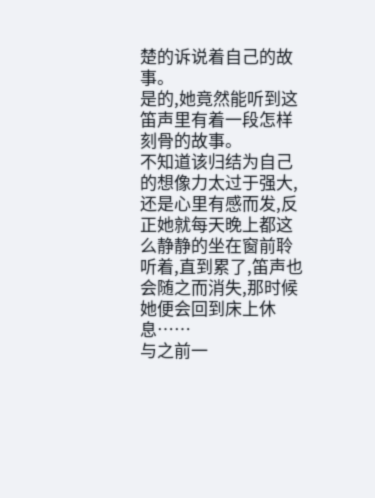楚的诉说着自己的故事。
是的,她竟然能听到这笛声里有着一段怎样刻骨的故事。
不知道该归结为自己的想像力太过于强大,还是心里有感而发,反正她就每天晚上都这么静静的坐在窗前聆听着,直到累了,笛声也会随之而消失,那时候她便会回到床上休息……
与之前一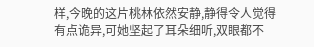样,今晚的这片桃林依然安静,静得令人觉得有点诡异,可她坚起了耳朵细听,双眼都不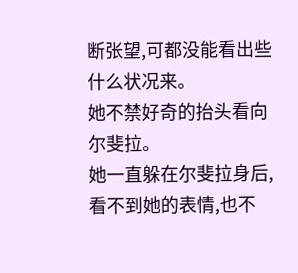断张望,可都没能看出些什么状况来。
她不禁好奇的抬头看向尔斐拉。
她一直躲在尔斐拉身后,看不到她的表情,也不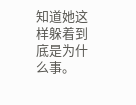知道她这样躲着到底是为什么事。